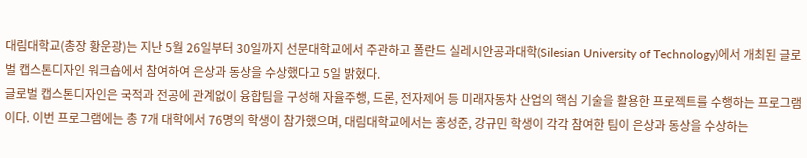대림대학교(총장 황운광)는 지난 5월 26일부터 30일까지 선문대학교에서 주관하고 폴란드 실레시안공과대학(Silesian University of Technology)에서 개최된 글로벌 캡스톤디자인 워크숍에서 참여하여 은상과 동상을 수상했다고 5일 밝혔다.
글로벌 캡스톤디자인은 국적과 전공에 관계없이 융합팀을 구성해 자율주행, 드론, 전자제어 등 미래자동차 산업의 핵심 기술을 활용한 프로젝트를 수행하는 프로그램이다. 이번 프로그램에는 총 7개 대학에서 76명의 학생이 참가했으며, 대림대학교에서는 홍성준, 강규민 학생이 각각 참여한 팀이 은상과 동상을 수상하는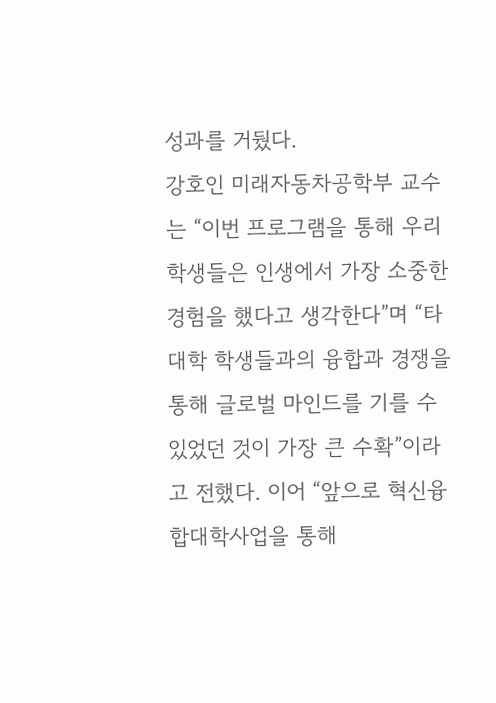성과를 거뒀다.
강호인 미래자동차공학부 교수는 “이번 프로그램을 통해 우리 학생들은 인생에서 가장 소중한 경험을 했다고 생각한다”며 “타 대학 학생들과의 융합과 경쟁을 통해 글로벌 마인드를 기를 수 있었던 것이 가장 큰 수확”이라고 전했다. 이어 “앞으로 혁신융합대학사업을 통해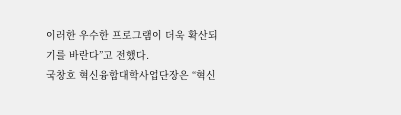이러한 우수한 프로그램이 더욱 확산되기를 바란다”고 전했다.
국창호 혁신융합대학사업단장은 “혁신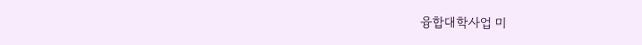융합대학사업 미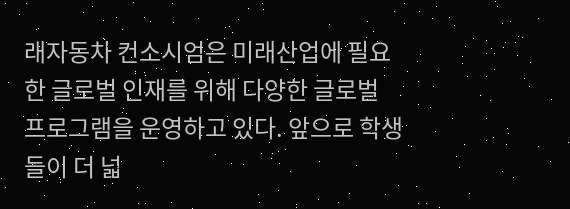래자동차 컨소시엄은 미래산업에 필요한 글로벌 인재를 위해 다양한 글로벌 프로그램을 운영하고 있다. 앞으로 학생들이 더 넓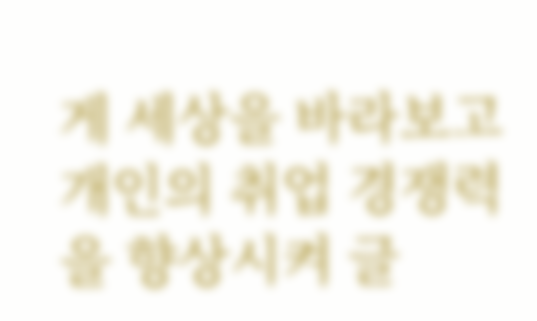게 세상을 바라보고 개인의 취업 경쟁력을 향상시켜 글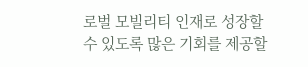로벌 모빌리티 인재로 성장할 수 있도록 많은 기회를 제공할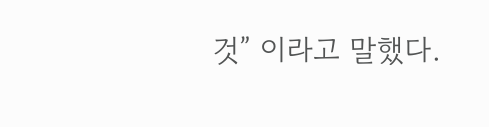것” 이라고 말했다.